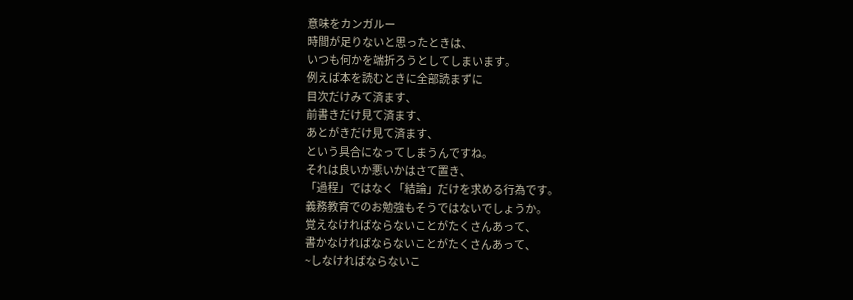意味をカンガルー
時間が足りないと思ったときは、
いつも何かを端折ろうとしてしまいます。
例えば本を読むときに全部読まずに
目次だけみて済ます、
前書きだけ見て済ます、
あとがきだけ見て済ます、
という具合になってしまうんですね。
それは良いか悪いかはさて置き、
「過程」ではなく「結論」だけを求める行為です。
義務教育でのお勉強もそうではないでしょうか。
覚えなければならないことがたくさんあって、
書かなければならないことがたくさんあって、
~しなければならないこ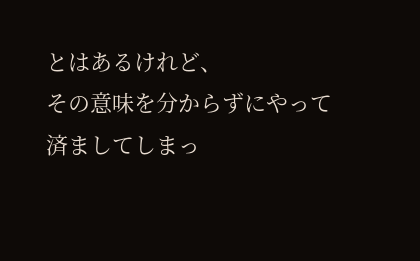とはあるけれど、
その意味を分からずにやって済ましてしまっ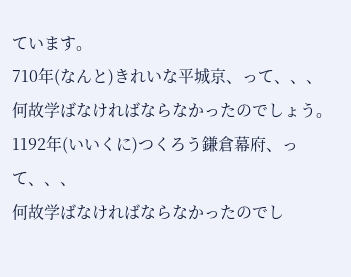ています。
710年(なんと)きれいな平城京、って、、、
何故学ばなければならなかったのでしょう。
1192年(いいくに)つくろう鎌倉幕府、って、、、
何故学ばなければならなかったのでし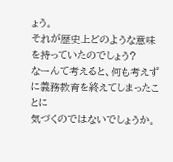ょう。
それが歴史上どのような意味を持っていたのでしょう?
なーんて考えると、何も考えずに義務教育を終えてしまったことに
気づくのではないでしょうか。